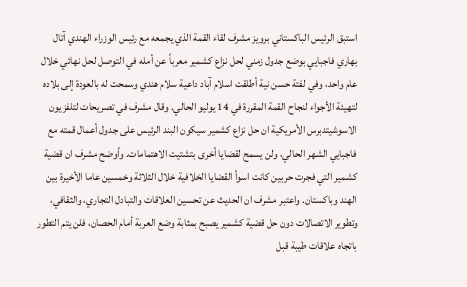استبق الرئيس الباكستاني برويز مشرف لقاء القمة الذي يجمعه مع رئيس الوزراء الهندي آتال بهاري فاجبايي بوضع جدول زمني لحل نزاع كشمير معرباً عن أمله في التوصل لحل نهائي خلال عام واحد، وفي لفتة حسن نية أطلقت اسلام آباد داعية سلام هندي وسمحت له بالعودة إلى بلاده لتهيئة الأجواء لنجاح القمة المقررة في 14 يوليو الحالي. وقال مشرف في تصريحات لتلفزيون الاسوشيتدبرس الأمريكية ان حل نزاع كشمير سيكون البند الرئيس على جدول أعمال قمته مع فاجبايي الشهر الحالي، ولن يسمح لقضايا أخرى بتشتيت الاهتمامات. وأوضح مشرف ان قضية كشمير التي فجرت حربين كانت اسوأ القضايا الخلافية خلال الثلاثة وخمسين عاما الأخيرة بين الهند وباكستان. واعتبر مشرف ان الحديث عن تحسين العلاقات والتبادل التجاري، والثقافي، وتطوير الاتصالات دون حل قضية كشمير يصبح بمثابة وضع العربة أمام الحصان، فلن يتم التطور باتجاه علاقات طيبة قبل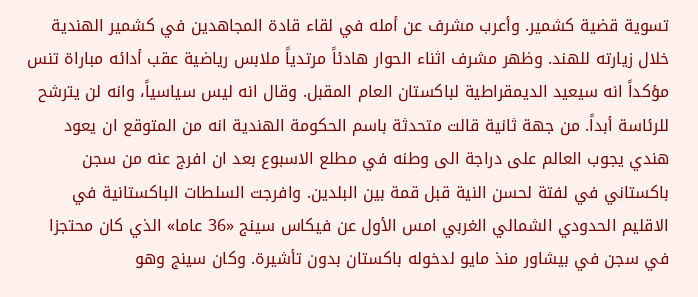تسوية قضية كشمير. وأعرب مشرف عن أمله في لقاء قادة المجاهدين في كشمير الهندية خلال زيارته للهند. وظهر مشرف اثناء الحوار هادئاً مرتدياً ملابس رياضية عقب أدائه مباراة تنس مؤكداً انه سيعيد الديمقراطية لباكستان العام المقبل. وقال انه ليس سياسياً، وانه لن يترشح للرئاسة أبداً. من جهة ثانية قالت متحدثة باسم الحكومة الهندية انه من المتوقع ان يعود هندي يجوب العالم على دراجة الى وطنه في مطلع الاسبوع بعد ان افرج عنه من سجن باكستاني في لفتة لحسن النية قبل قمة بين البلدين. وافرجت السلطات الباكستانية في الاقليم الحدودي الشمالي الغربي امس الأول عن فيكاس سينج «36 عاما» الذي كان محتجزا في سجن في بيشاور منذ مايو لدخوله باكستان بدون تأشيرة. وكان سينج وهو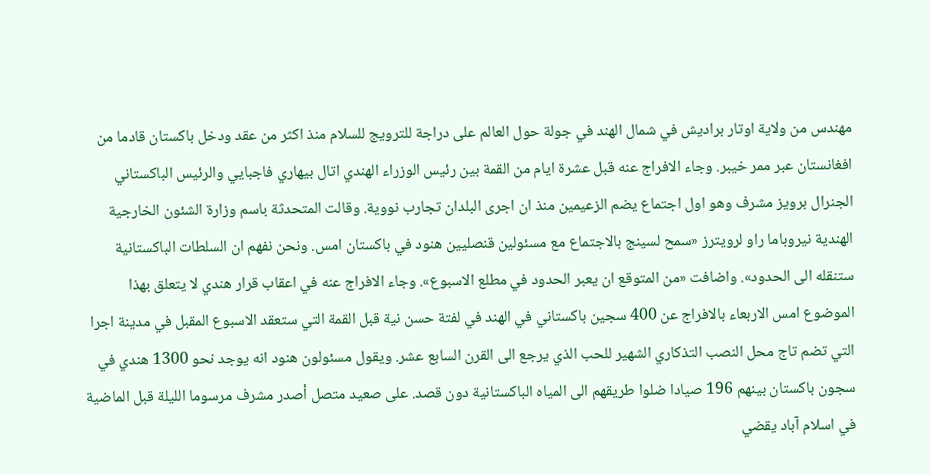مهندس من ولاية اوتار براديش في شمال الهند في جولة حول العالم على دراجة للترويج للسلام منذ اكثر من عقد ودخل باكستان قادما من افغانستان عبر ممر خيبر. وجاء الافراج عنه قبل عشرة ايام من القمة بين رئيس الوزراء الهندي اتال بيهاري فاجبايي والرئيس الباكستاني الجنرال برويز مشرف وهو اول اجتماع يضم الزعيمين منذ ان اجرى البلدان تجارب نووية. وقالت المتحدثة باسم وزارة الشئون الخارجية الهندية نيروباما راو لرويترز «سمح لسينج بالاجتماع مع مسئولين قنصليين هنود في باكستان امس. ونحن نفهم ان السلطات الباكستانية ستنقله الى الحدود». واضافت «من المتوقع ان يعبر الحدود في مطلع الاسبوع». وجاء الافراج عنه في اعقاب قرار هندي لا يتعلق بهذا الموضوع امس الاربعاء بالافراج عن 400 سجين باكستاني في الهند في لفتة حسن نية قبل القمة التي ستعقد الاسبوع المقبل في مدينة اجرا التي تضم تاج محل النصب التذكاري الشهير للحب الذي يرجع الى القرن السابع عشر. ويقول مسئولون هنود انه يوجد نحو 1300 هندي في سجون باكستان بينهم 196 صيادا ضلوا طريقهم الى المياه الباكستانية دون قصد. على صعيد متصل أصدر مشرف مرسوما الليلة قبل الماضية في اسلام آباد يقضي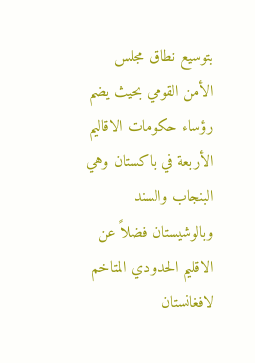بتوسيع نطاق مجلس الأمن القومي بحيث يضم رؤساء حكومات الاقاليم الأربعة في باكستان وهي البنجاب والسند وبالوشيستان فضلاً عن الاقليم الحدودي المتاخم لافغانستان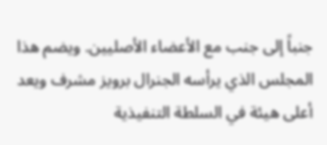جنباً إلى جنب مع الأعضاء الأصليين. ويضم هذا المجلس الذي يرأسه الجنرال برويز مشرف ويعد أعلى هيئة في السلطة التنفيذية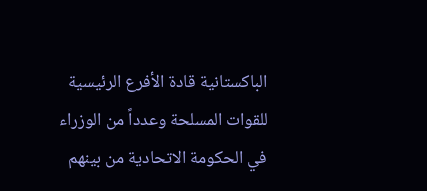الباكستانية قادة الأفرع الرئيسية للقوات المسلحة وعدداً من الوزراء في الحكومة الاتحادية من بينهم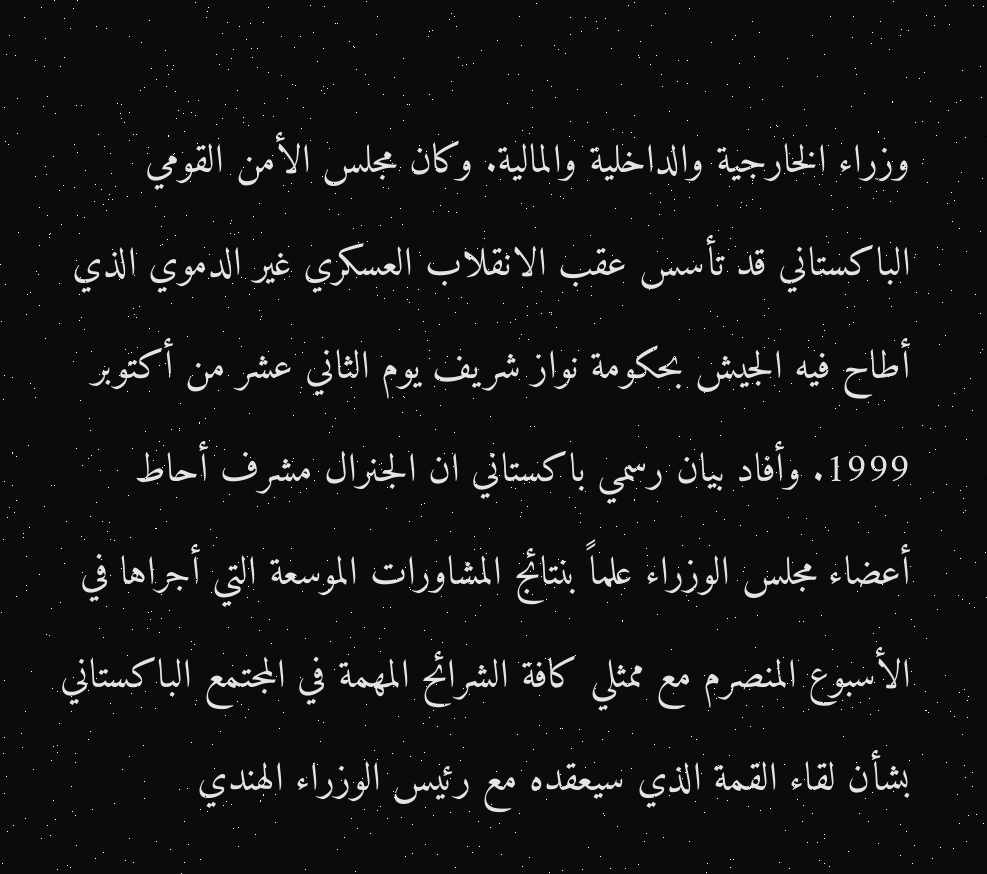وزراء الخارجية والداخلية والمالية. وكان مجلس الأمن القومي الباكستاني قد تأسس عقب الانقلاب العسكري غير الدموي الذي أطاح فيه الجيش بحكومة نواز شريف يوم الثاني عشر من أكتوبر 1999. وأفاد بيان رسمي باكستاني ان الجنرال مشرف أحاط أعضاء مجلس الوزراء علماً بنتائج المشاورات الموسعة التي أجراها في الأسبوع المنصرم مع ممثلي كافة الشرائح المهمة في المجتمع الباكستاني بشأن لقاء القمة الذي سيعقده مع رئيس الوزراء الهندي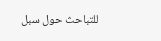للتباحث حول سبل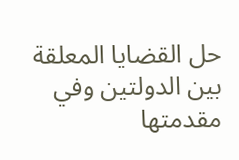حل القضايا المعلقة بين الدولتين وفي مقدمتها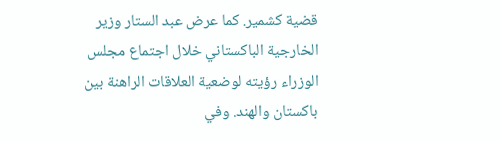قضية كشمير. كما عرض عبد الستار وزير الخارجية الباكستاني خلال اجتماع مجلس الوزراء رؤيته لوضعية العلاقات الراهنة بين باكستان والهند. وفي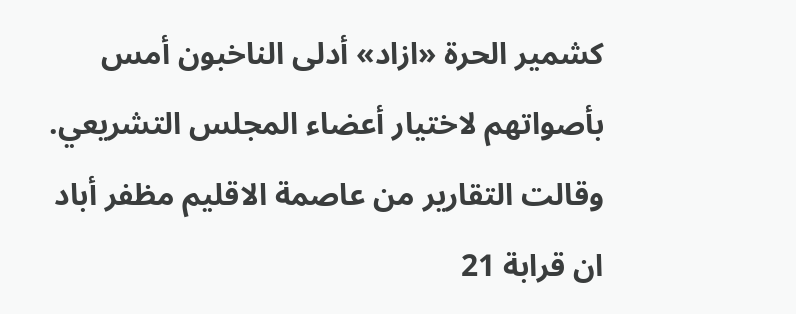كشمير الحرة «ازاد» أدلى الناخبون أمس بأصواتهم لاختيار أعضاء المجلس التشريعي. وقالت التقارير من عاصمة الاقليم مظفر أباد ان قرابة 21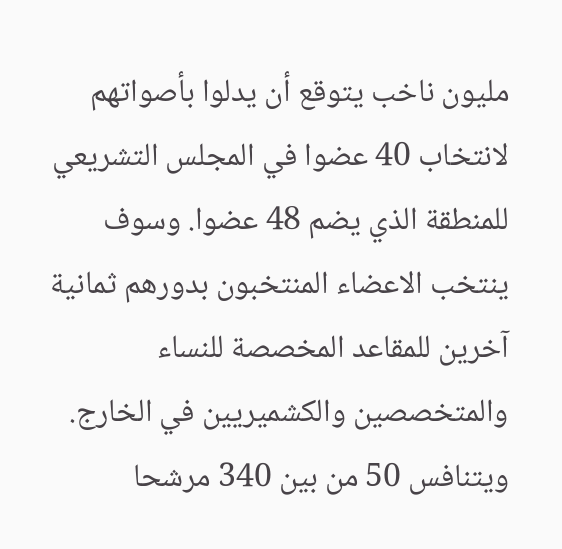مليون ناخب يتوقع أن يدلوا بأصواتهم لانتخاب 40 عضوا في المجلس التشريعي للمنطقة الذي يضم 48 عضوا. وسوف ينتخب الاعضاء المنتخبون بدورهم ثمانية آخرين للمقاعد المخصصة للنساء والمتخصصين والكشميريين في الخارج. ويتنافس 50 من بين 340 مرشحا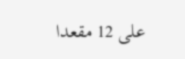على 12 مقعدا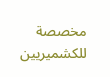مخصصة للكشميريين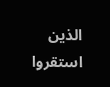الذين استقروا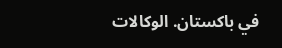في باكستان. الوكالات